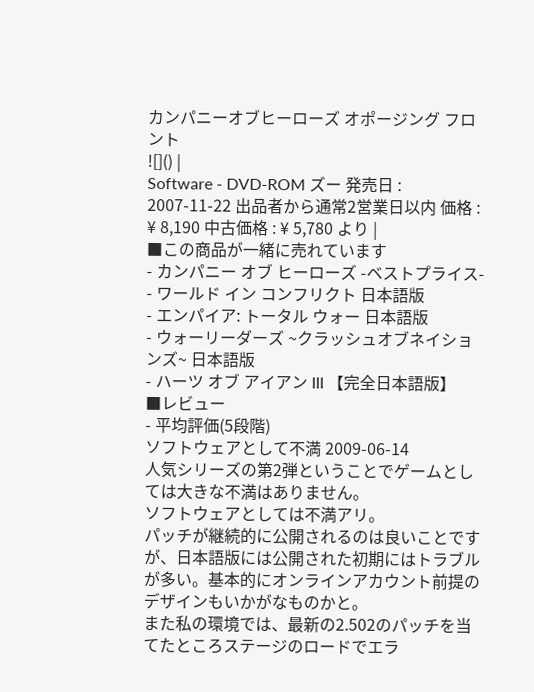カンパニーオブヒーローズ オポージング フロント
![]() |
Software - DVD-ROM ズー 発売日 : 2007-11-22 出品者から通常2営業日以内 価格 : ¥ 8,190 中古価格 : ¥ 5,780 より |
■この商品が一緒に売れています
- カンパニー オブ ヒーローズ -ベストプライス-
- ワールド イン コンフリクト 日本語版
- エンパイア: トータル ウォー 日本語版
- ウォーリーダーズ ~クラッシュオブネイションズ~ 日本語版
- ハーツ オブ アイアン III 【完全日本語版】
■レビュー
- 平均評価(5段階)
ソフトウェアとして不満 2009-06-14
人気シリーズの第2弾ということでゲームとしては大きな不満はありません。
ソフトウェアとしては不満アリ。
パッチが継続的に公開されるのは良いことですが、日本語版には公開された初期にはトラブルが多い。基本的にオンラインアカウント前提のデザインもいかがなものかと。
また私の環境では、最新の2.502のパッチを当てたところステージのロードでエラ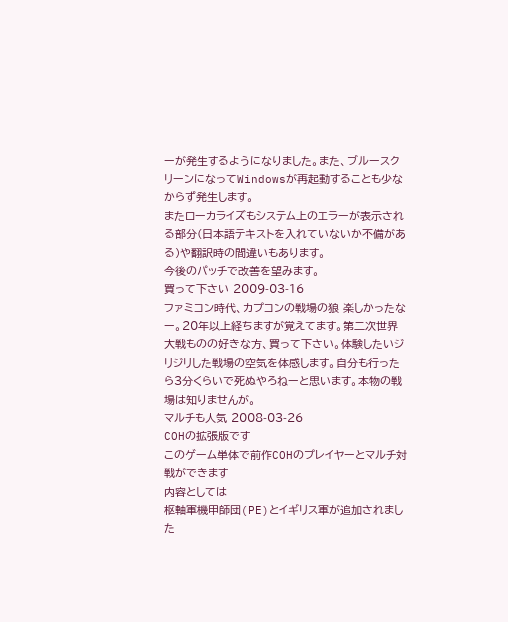ーが発生するようになりました。また、ブルースクリーンになってWindowsが再起動することも少なからず発生します。
またローカライズもシステム上のエラーが表示される部分(日本語テキストを入れていないか不備がある)や翻訳時の間違いもあります。
今後のパッチで改善を望みます。
買って下さい 2009-03-16
ファミコン時代、カプコンの戦場の狼 楽しかったなー。20年以上経ちますが覚えてます。第二次世界大戦ものの好きな方、買って下さい。体験したいジリジリした戦場の空気を体感します。自分も行ったら3分くらいで死ぬやろねーと思います。本物の戦場は知りませんが。
マルチも人気 2008-03-26
COHの拡張版です
このゲーム単体で前作COHのプレイヤーとマルチ対戦ができます
内容としては
枢軸軍機甲師団(PE)とイギリス軍が追加されました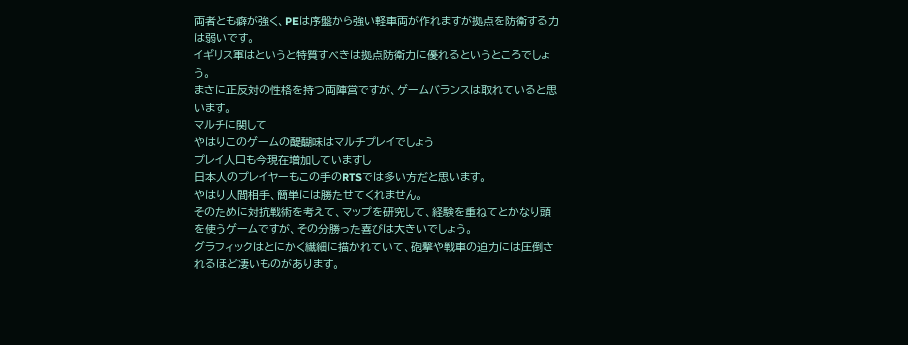両者とも癖が強く、PEは序盤から強い軽車両が作れますが拠点を防衛する力は弱いです。
イギリス軍はというと特質すべきは拠点防衛力に優れるというところでしょう。
まさに正反対の性格を持つ両陣営ですが、ゲームバランスは取れていると思います。
マルチに関して
やはりこのゲームの醍醐味はマルチプレイでしょう
プレイ人口も今現在増加していますし
日本人のプレイヤーもこの手のRTSでは多い方だと思います。
やはり人間相手、簡単には勝たせてくれません。
そのために対抗戦術を考えて、マップを研究して、経験を重ねてとかなり頭を使うゲームですが、その分勝った喜びは大きいでしょう。
グラフィックはとにかく繊細に描かれていて、砲撃や戦車の迫力には圧倒されるほど凄いものがあります。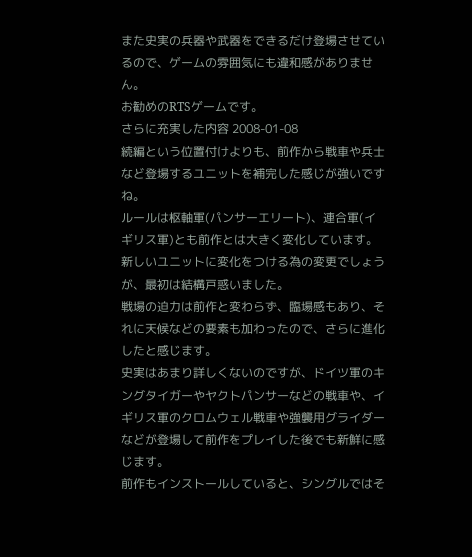また史実の兵器や武器をできるだけ登場させているので、ゲームの雰囲気にも違和感がありません。
お勧めのRTSゲームです。
さらに充実した内容 2008-01-08
続編という位置付けよりも、前作から戦車や兵士など登場するユニットを補完した感じが強いですね。
ルールは枢軸軍(パンサーエリート)、連合軍(イギリス軍)とも前作とは大きく変化しています。
新しいユニットに変化をつける為の変更でしょうが、最初は結構戸惑いました。
戦場の迫力は前作と変わらず、臨場感もあり、それに天候などの要素も加わったので、さらに進化したと感じます。
史実はあまり詳しくないのですが、ドイツ軍のキングタイガーやヤクトパンサーなどの戦車や、イギリス軍のクロムウェル戦車や強襲用グライダーなどが登場して前作をプレイした後でも新鮮に感じます。
前作もインストールしていると、シングルではそ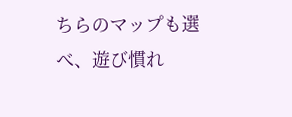ちらのマップも選べ、遊び慣れ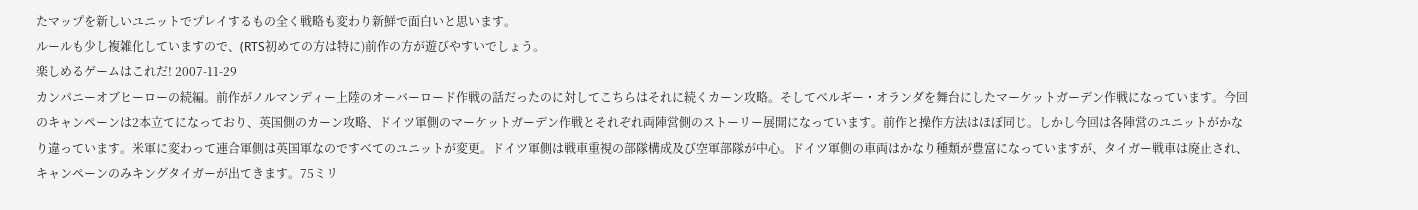たマップを新しいユニットでプレイするもの全く戦略も変わり新鮮で面白いと思います。
ルールも少し複雑化していますので、(RTS初めての方は特に)前作の方が遊びやすいでしょう。
楽しめるゲームはこれだ! 2007-11-29
カンパニーオブヒーローの続編。前作がノルマンディー上陸のオーバーロード作戦の話だったのに対してこちらはそれに続くカーン攻略。そしてベルギー・オランダを舞台にしたマーケットガーデン作戦になっています。今回のキャンペーンは2本立てになっており、英国側のカーン攻略、ドイツ軍側のマーケットガーデン作戦とそれぞれ両陣営側のストーリー展開になっています。前作と操作方法はほぼ同じ。しかし今回は各陣営のユニットがかなり違っています。米軍に変わって連合軍側は英国軍なのですべてのユニットが変更。ドイツ軍側は戦車重視の部隊構成及び空軍部隊が中心。ドイツ軍側の車両はかなり種類が豊富になっていますが、タイガー戦車は廃止され、キャンペーンのみキングタイガーが出てきます。75ミリ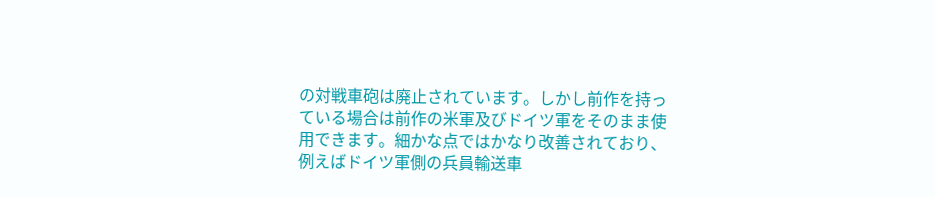の対戦車砲は廃止されています。しかし前作を持っている場合は前作の米軍及びドイツ軍をそのまま使用できます。細かな点ではかなり改善されており、例えばドイツ軍側の兵員輸送車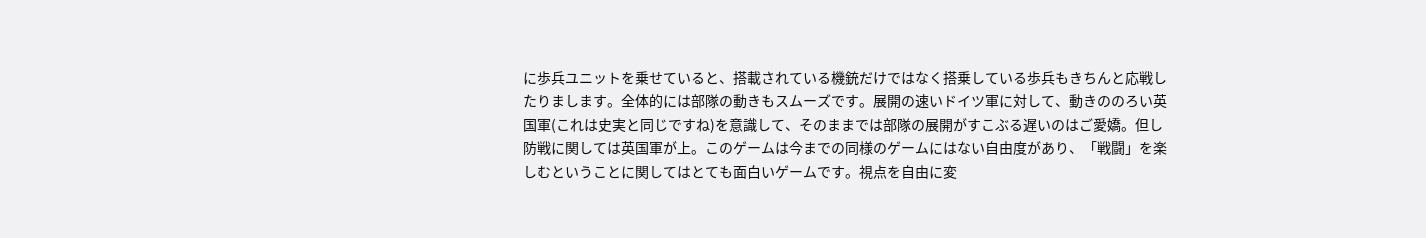に歩兵ユニットを乗せていると、搭載されている機銃だけではなく搭乗している歩兵もきちんと応戦したりまします。全体的には部隊の動きもスムーズです。展開の速いドイツ軍に対して、動きののろい英国軍(これは史実と同じですね)を意識して、そのままでは部隊の展開がすこぶる遅いのはご愛嬌。但し防戦に関しては英国軍が上。このゲームは今までの同様のゲームにはない自由度があり、「戦闘」を楽しむということに関してはとても面白いゲームです。視点を自由に変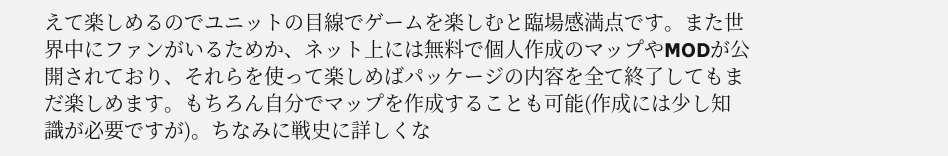えて楽しめるのでユニットの目線でゲームを楽しむと臨場感満点です。また世界中にファンがいるためか、ネット上には無料で個人作成のマップやMODが公開されており、それらを使って楽しめばパッケージの内容を全て終了してもまだ楽しめます。もちろん自分でマップを作成することも可能(作成には少し知識が必要ですが)。ちなみに戦史に詳しくな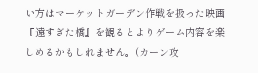い方はマーケットガーデン作戦を扱った映画『遠すぎた橋』を観るとよりゲーム内容を楽しめるかもしれません。(カーン攻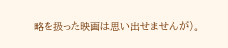略を扱った映画は思い出せませんが)。